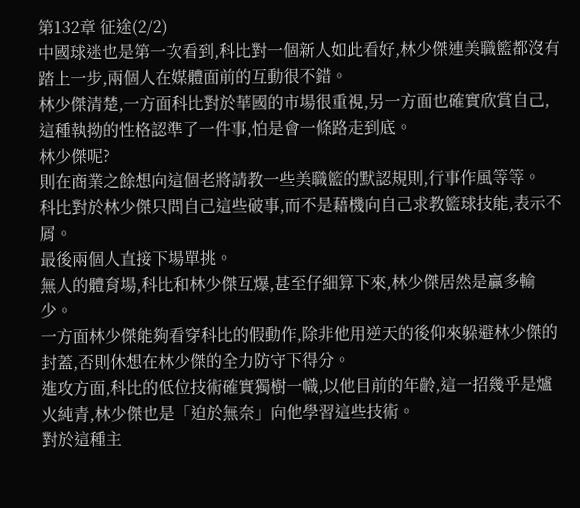第132章 征途(2/2)
中國球迷也是第一次看到,科比對一個新人如此看好,林少傑連美職籃都沒有踏上一步,兩個人在媒體面前的互動很不錯。
林少傑清楚,一方面科比對於華國的市場很重視,另一方面也確實欣賞自己,這種執拗的性格認準了一件事,怕是會一條路走到底。
林少傑呢?
則在商業之餘想向這個老將請教一些美職籃的默認規則,行事作風等等。
科比對於林少傑只問自己這些破事,而不是藉機向自己求教籃球技能,表示不屑。
最後兩個人直接下場單挑。
無人的體育場,科比和林少傑互爆,甚至仔細算下來,林少傑居然是贏多輸少。
一方面林少傑能夠看穿科比的假動作,除非他用逆天的後仰來躲避林少傑的封蓋,否則休想在林少傑的全力防守下得分。
進攻方面,科比的低位技術確實獨樹一幟,以他目前的年齡,這一招幾乎是爐火純青,林少傑也是「迫於無奈」向他學習這些技術。
對於這種主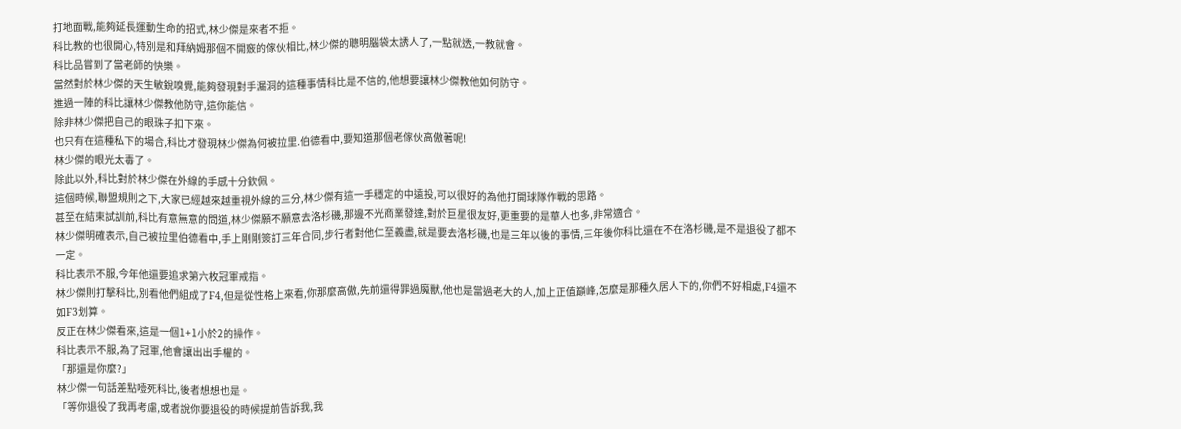打地面戰,能夠延長運動生命的招式,林少傑是來者不拒。
科比教的也很開心,特別是和拜納姆那個不開竅的傢伙相比,林少傑的聰明腦袋太誘人了,一點就透,一教就會。
科比品嘗到了當老師的快樂。
當然對於林少傑的天生敏銳嗅覺,能夠發現對手漏洞的這種事情科比是不信的,他想要讓林少傑教他如何防守。
進過一陣的科比讓林少傑教他防守,這你能信。
除非林少傑把自己的眼珠子扣下來。
也只有在這種私下的場合,科比才發現林少傑為何被拉里.伯德看中,要知道那個老傢伙高傲著呢!
林少傑的眼光太毒了。
除此以外,科比對於林少傑在外線的手感十分欽佩。
這個時候,聯盟規則之下,大家已經越來越重視外線的三分,林少傑有這一手穩定的中遠投,可以很好的為他打開球隊作戰的思路。
甚至在結束試訓前,科比有意無意的問道,林少傑願不願意去洛杉磯,那邊不光商業發達,對於巨星很友好,更重要的是華人也多,非常適合。
林少傑明確表示,自己被拉里伯德看中,手上剛剛簽訂三年合同,步行者對他仁至義盡,就是要去洛杉磯,也是三年以後的事情,三年後你科比還在不在洛杉磯,是不是退役了都不一定。
科比表示不服,今年他還要追求第六枚冠軍戒指。
林少傑則打擊科比,別看他們組成了F4,但是從性格上來看,你那麼高傲,先前還得罪過魔獸,他也是當過老大的人,加上正值巔峰,怎麼是那種久居人下的,你們不好相處,F4還不如F3划算。
反正在林少傑看來,這是一個1+1小於2的操作。
科比表示不服,為了冠軍,他會讓出出手權的。
「那還是你麼?」
林少傑一句話差點噎死科比,後者想想也是。
「等你退役了我再考慮,或者說你要退役的時候提前告訴我,我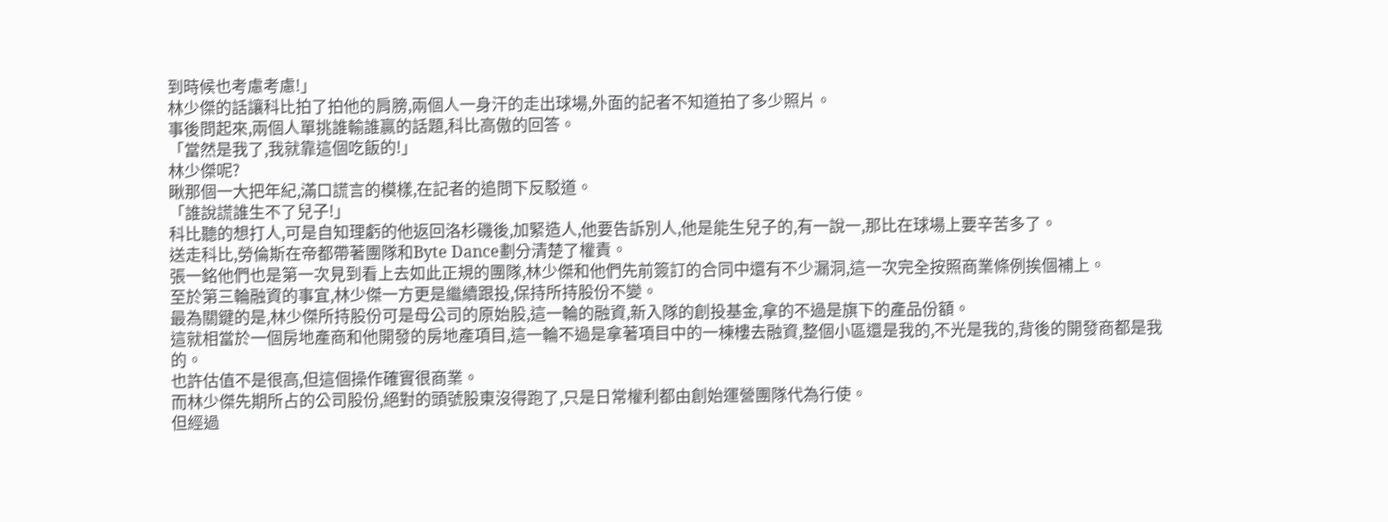到時候也考慮考慮!」
林少傑的話讓科比拍了拍他的肩膀,兩個人一身汗的走出球場,外面的記者不知道拍了多少照片。
事後問起來,兩個人單挑誰輸誰贏的話題,科比高傲的回答。
「當然是我了,我就靠這個吃飯的!」
林少傑呢?
瞅那個一大把年紀,滿口謊言的模樣,在記者的追問下反駁道。
「誰說謊誰生不了兒子!」
科比聽的想打人,可是自知理虧的他返回洛杉磯後,加緊造人,他要告訴別人,他是能生兒子的,有一說一,那比在球場上要辛苦多了。
送走科比,勞倫斯在帝都帶著團隊和Byte Dance劃分清楚了權責。
張一銘他們也是第一次見到看上去如此正規的團隊,林少傑和他們先前簽訂的合同中還有不少漏洞,這一次完全按照商業條例挨個補上。
至於第三輪融資的事宜,林少傑一方更是繼續跟投,保持所持股份不變。
最為關鍵的是,林少傑所持股份可是母公司的原始股,這一輪的融資,新入隊的創投基金,拿的不過是旗下的產品份額。
這就相當於一個房地產商和他開發的房地產項目,這一輪不過是拿著項目中的一棟樓去融資,整個小區還是我的,不光是我的,背後的開發商都是我的。
也許估值不是很高,但這個操作確實很商業。
而林少傑先期所占的公司股份,絕對的頭號股東沒得跑了,只是日常權利都由創始運營團隊代為行使。
但經過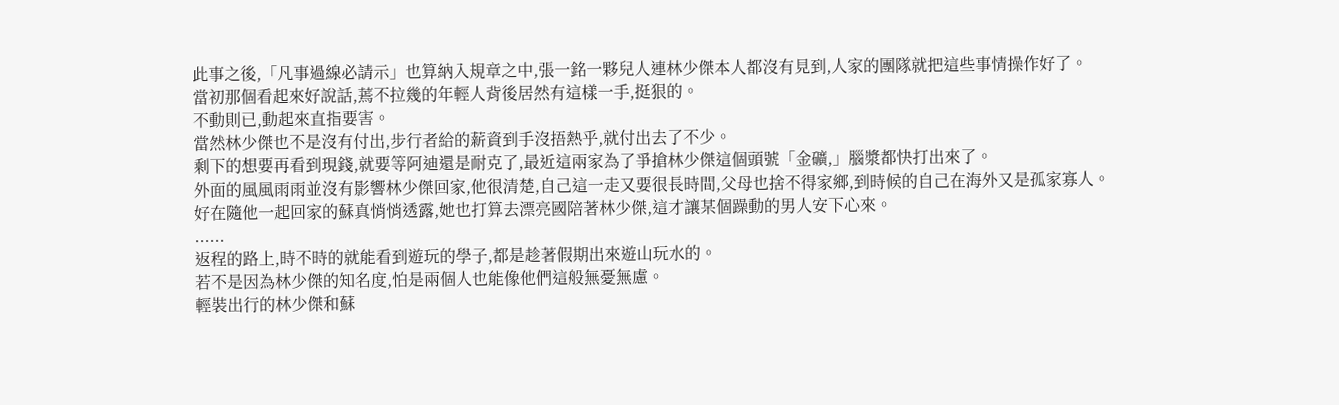此事之後,「凡事過線必請示」也算納入規章之中,張一銘一夥兒人連林少傑本人都沒有見到,人家的團隊就把這些事情操作好了。
當初那個看起來好說話,蔫不拉幾的年輕人背後居然有這樣一手,挺狠的。
不動則已,動起來直指要害。
當然林少傑也不是沒有付出,步行者給的薪資到手沒捂熱乎,就付出去了不少。
剩下的想要再看到現錢,就要等阿迪還是耐克了,最近這兩家為了爭搶林少傑這個頭號「金礦,」腦漿都快打出來了。
外面的風風雨雨並沒有影響林少傑回家,他很清楚,自己這一走又要很長時間,父母也捨不得家鄉,到時候的自己在海外又是孤家寡人。
好在隨他一起回家的蘇真悄悄透露,她也打算去漂亮國陪著林少傑,這才讓某個躁動的男人安下心來。
......
返程的路上,時不時的就能看到遊玩的學子,都是趁著假期出來遊山玩水的。
若不是因為林少傑的知名度,怕是兩個人也能像他們這般無憂無慮。
輕裝出行的林少傑和蘇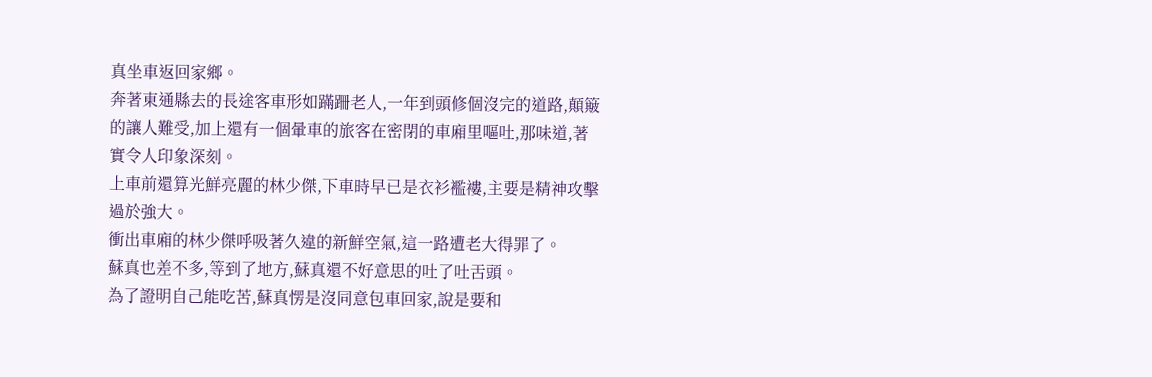真坐車返回家鄉。
奔著東通縣去的長途客車形如蹣跚老人,一年到頭修個沒完的道路,顛簸的讓人難受,加上還有一個暈車的旅客在密閉的車廂里嘔吐,那味道,著實令人印象深刻。
上車前還算光鮮亮麗的林少傑,下車時早已是衣衫襤褸,主要是精神攻擊過於強大。
衝出車廂的林少傑呼吸著久違的新鮮空氣,這一路遭老大得罪了。
蘇真也差不多,等到了地方,蘇真還不好意思的吐了吐舌頭。
為了證明自己能吃苦,蘇真愣是沒同意包車回家,說是要和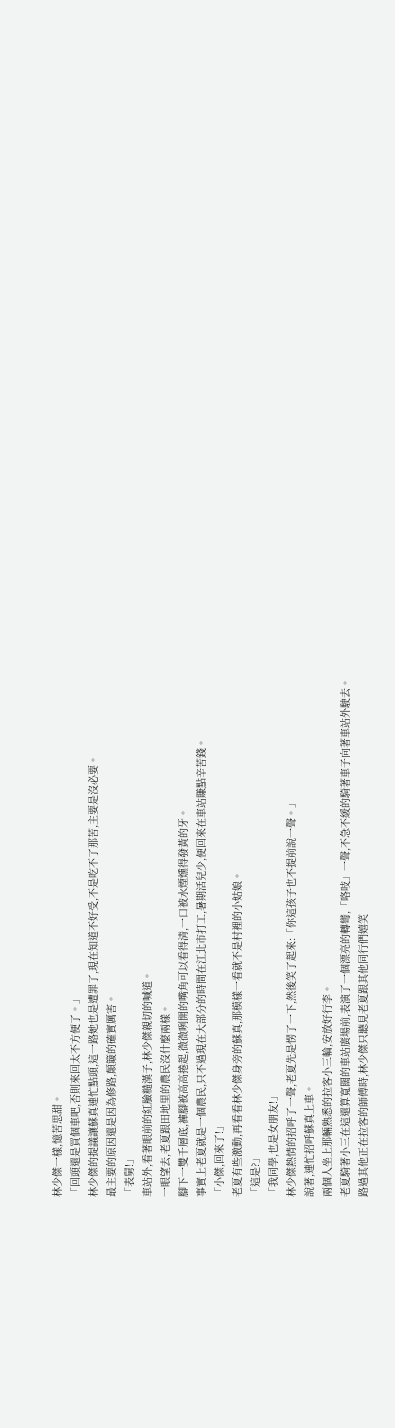林少傑一樣,憶苦思甜。
「回頭還是買個車吧,否則來回太不方便了。」
林少傑的提議讓蘇真連忙點頭,這一路她也是遭罪了,現在知道不好受,不是吃不了那苦,主要是沒必要。
最主要的原因還是因為修路,顛簸的確實厲害。
「表舅!」
車站外,看著眼前的紅臉糙漢子,林少傑親切的喊道。
一眼望去,老夏跟田地里的農民沒什麼兩樣。
腳下一雙千層底,褲腳被高高捲起,微微咧開的嘴角可以看得清,一口被水煙燻得發黃的牙。
事實上老夏就是一個農民,只不過現在大部分的時間在江北市打工,暑期活兒少,便回來在車站賺點辛苦錢。
「小傑,回來了!」
老夏有些激動,再看看林少傑身旁的蘇真,那模樣一看就不是村裡的小姑娘。
「這是?」
「我同學,也是女朋友!」
林少傑熱情的招呼了一聲,老夏先是愣了一下,然後笑了起來:「你這孩子也不提前說一聲。」
說著,連忙招呼蘇真上車。
兩個人坐上那輛熟悉的拉客小三輪,安放好行李。
老夏騎著小三在這還算寬闊的車站廣場前,表演了一個漂亮的轉彎,「咯吱」一聲,不急不緩的騎著車子向著車站外駛去。
路過其他正在拉客的師傅時,林少傑只聽見老夏跟其他同行們嬉笑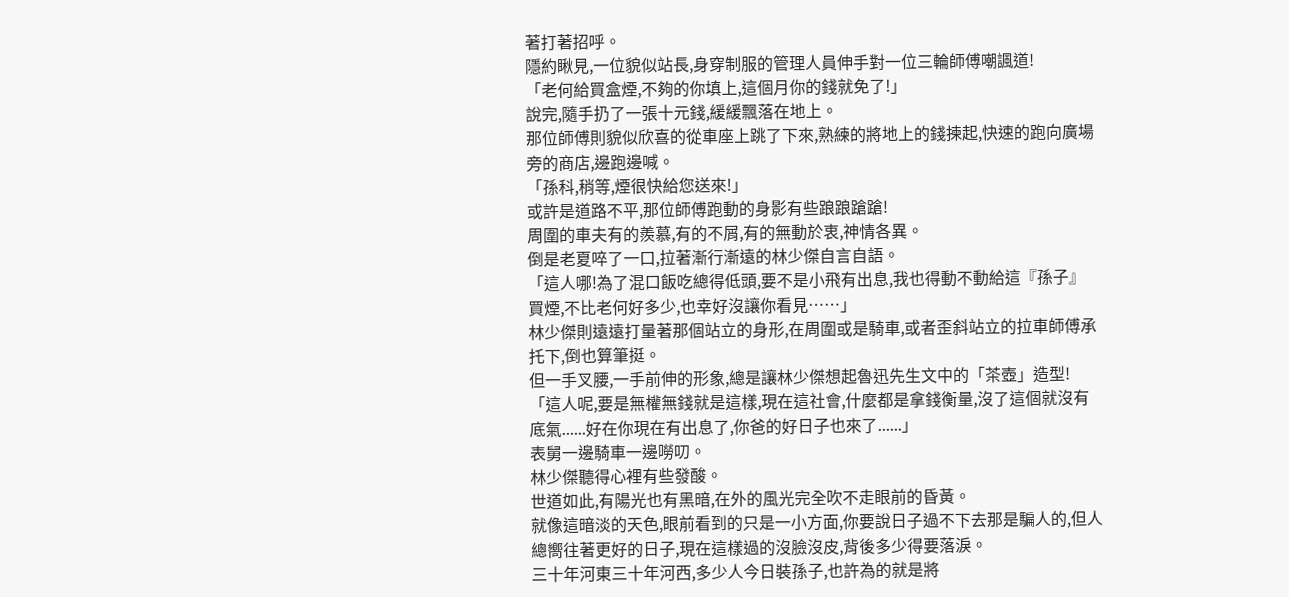著打著招呼。
隱約瞅見,一位貌似站長,身穿制服的管理人員伸手對一位三輪師傅嘲諷道!
「老何給買盒煙,不夠的你填上,這個月你的錢就免了!」
說完,隨手扔了一張十元錢,緩緩飄落在地上。
那位師傅則貌似欣喜的從車座上跳了下來,熟練的將地上的錢揀起,快速的跑向廣場旁的商店,邊跑邊喊。
「孫科,稍等,煙很快給您送來!」
或許是道路不平,那位師傅跑動的身影有些踉踉蹌蹌!
周圍的車夫有的羨慕,有的不屑,有的無動於衷,神情各異。
倒是老夏啐了一口,拉著漸行漸遠的林少傑自言自語。
「這人哪!為了混口飯吃總得低頭,要不是小飛有出息,我也得動不動給這『孫子』買煙,不比老何好多少,也幸好沒讓你看見……」
林少傑則遠遠打量著那個站立的身形,在周圍或是騎車,或者歪斜站立的拉車師傅承托下,倒也算筆挺。
但一手叉腰,一手前伸的形象,總是讓林少傑想起魯迅先生文中的「茶壺」造型!
「這人呢,要是無權無錢就是這樣,現在這社會,什麼都是拿錢衡量,沒了這個就沒有底氣......好在你現在有出息了,你爸的好日子也來了......」
表舅一邊騎車一邊嘮叨。
林少傑聽得心裡有些發酸。
世道如此,有陽光也有黑暗,在外的風光完全吹不走眼前的昏黃。
就像這暗淡的天色,眼前看到的只是一小方面,你要說日子過不下去那是騙人的,但人總嚮往著更好的日子,現在這樣過的沒臉沒皮,背後多少得要落淚。
三十年河東三十年河西,多少人今日裝孫子,也許為的就是將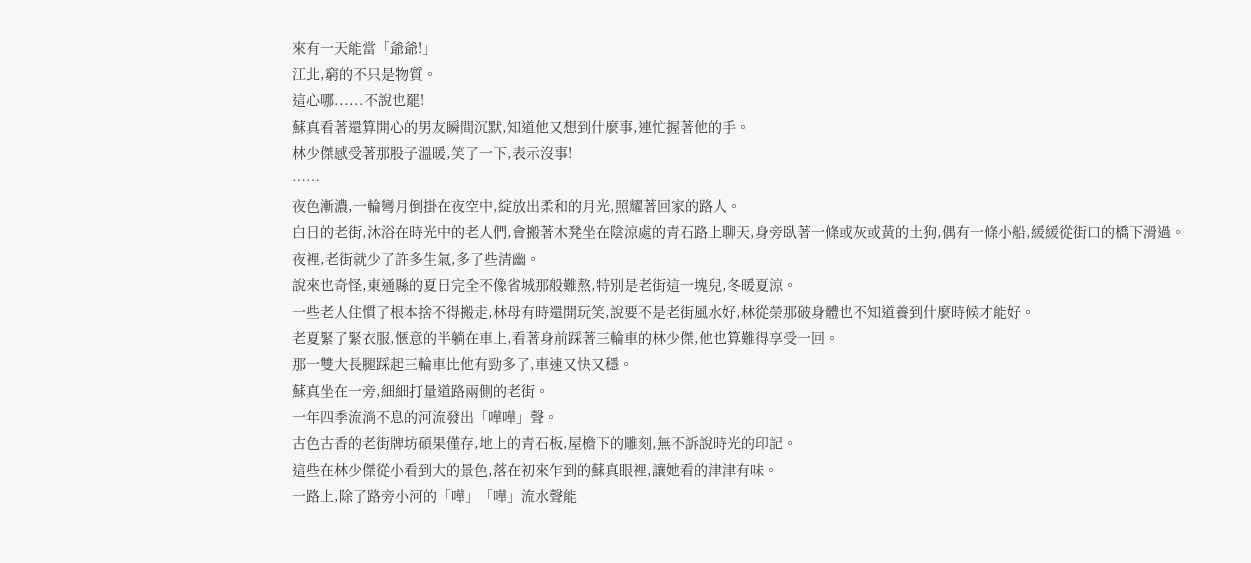來有一天能當「爺爺!」
江北,窮的不只是物質。
這心哪......不說也罷!
蘇真看著還算開心的男友瞬間沉默,知道他又想到什麼事,連忙握著他的手。
林少傑感受著那股子溫暖,笑了一下,表示沒事!
……
夜色漸濃,一輪彎月倒掛在夜空中,綻放出柔和的月光,照耀著回家的路人。
白日的老街,沐浴在時光中的老人們,會搬著木凳坐在陰涼處的青石路上聊天,身旁臥著一條或灰或黃的土狗,偶有一條小船,緩緩從街口的橋下滑過。
夜裡,老街就少了許多生氣,多了些清幽。
說來也奇怪,東通縣的夏日完全不像省城那般難熬,特別是老街這一塊兒,冬暖夏涼。
一些老人住慣了根本捨不得搬走,林母有時還開玩笑,說要不是老街風水好,林從榮那破身體也不知道養到什麼時候才能好。
老夏緊了緊衣服,愜意的半躺在車上,看著身前踩著三輪車的林少傑,他也算難得享受一回。
那一雙大長腿踩起三輪車比他有勁多了,車速又快又穩。
蘇真坐在一旁,細細打量道路兩側的老街。
一年四季流淌不息的河流發出「嘩嘩」聲。
古色古香的老街牌坊碩果僅存,地上的青石板,屋檐下的雕刻,無不訴說時光的印記。
這些在林少傑從小看到大的景色,落在初來乍到的蘇真眼裡,讓她看的津津有味。
一路上,除了路旁小河的「嘩」「嘩」流水聲能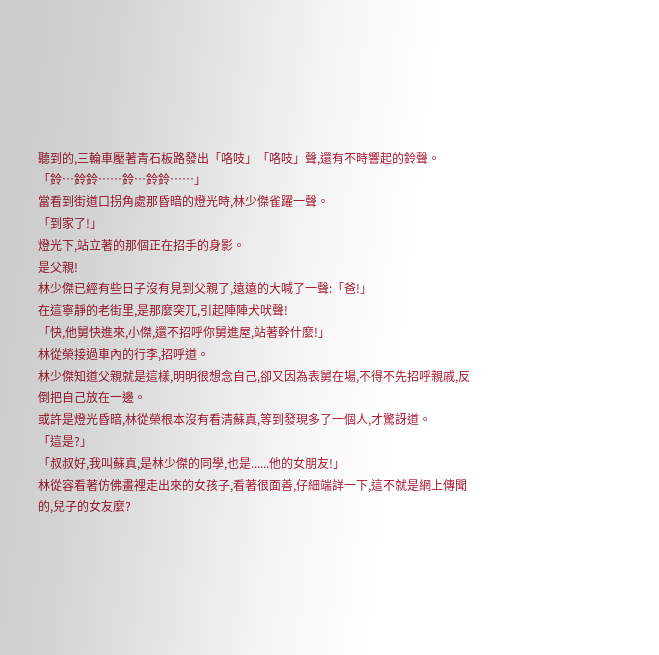聽到的,三輪車壓著青石板路發出「咯吱」「咯吱」聲,還有不時響起的鈴聲。
「鈴…鈴鈴……鈴…鈴鈴……」
當看到街道口拐角處那昏暗的燈光時,林少傑雀躍一聲。
「到家了!」
燈光下,站立著的那個正在招手的身影。
是父親!
林少傑已經有些日子沒有見到父親了,遠遠的大喊了一聲:「爸!」
在這寧靜的老街里,是那麼突兀,引起陣陣犬吠聲!
「快,他舅快進來,小傑,還不招呼你舅進屋,站著幹什麼!」
林從榮接過車內的行李,招呼道。
林少傑知道父親就是這樣,明明很想念自己,卻又因為表舅在場,不得不先招呼親戚,反倒把自己放在一邊。
或許是燈光昏暗,林從榮根本沒有看清蘇真,等到發現多了一個人,才驚訝道。
「這是?」
「叔叔好,我叫蘇真,是林少傑的同學,也是......他的女朋友!」
林從容看著仿佛畫裡走出來的女孩子,看著很面善,仔細端詳一下,這不就是網上傳聞的,兒子的女友麼?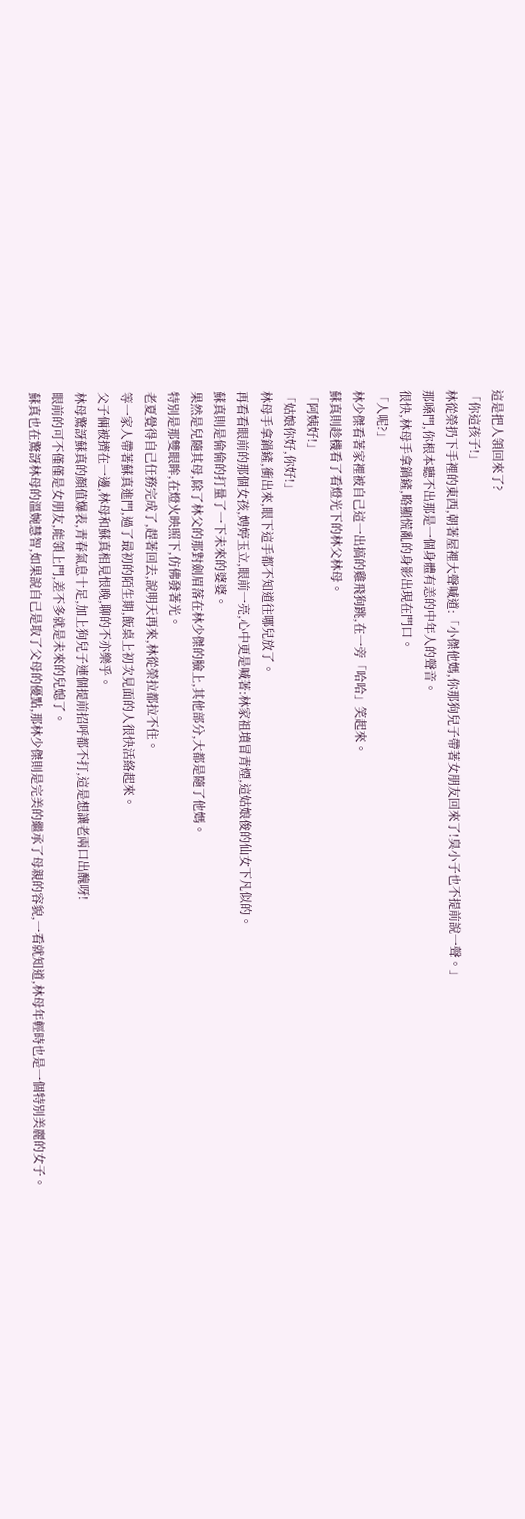這是把人領回來了?
「你這孩子!」
林從榮扔下手裡的東西,朝著屋裡大聲喊道:「小傑他媽,你那狗兒子帶著女朋友回來了!臭小子也不提前說一聲。」
那嗓門,你根本聽不出那是一個身體有恙的中年人的聲音。
很快,林母手拿鍋鏟,略顯慌亂的身影出現在門口。
「人呢?」
林少傑看著家裡被自己這一出搞的雞飛狗跳,在一旁「哈哈」笑起來。
蘇真則趁機看了看燈光下的林父林母。
「阿姨好!」
「姑娘你好,你好!」
林母手拿鍋鏟,衝出來,眼下這手都不知道往哪兒放了。
再看看眼前的那個女孩,娉婷玉立,眼前一亮,心中更是喊著:林家祖墳冒青煙,這姑娘俊的仙女下凡似的。
蘇真則是偷偷的打量了一下未來的婆婆。
果然是兒隨其母,除了林父的那對劍眉落在林少傑的臉上,其他部分,大都是隨了他媽。
特別是那雙眼眸,在燈火映照下,仿佛發著光。
老夏覺得自己任務完成了,趕著回去,說明天再來,林從榮拉都拉不住。
等一家人帶著蘇真進門,過了最初的陌生期,飯桌上初次見面的人很快活絡起來。
父子倆被擠在一邊,林母和蘇真相見恨晚,聊的不亦樂乎。
林母驚訝蘇真的顏值爆表,青春氣息十足,加上狗兒子連個提前招呼都不打,這是想讓老兩口出醜呀!
眼前的可不僅僅是女朋友,能領上門,差不多就是未來的兒媳了。
蘇真也在驚訝林母的溫婉慧智,如果說自己是取了父母的優點,那林少傑則是完美的繼承了母親的容貌,一看就知道,林母年輕時也是一個特別美麗的女子。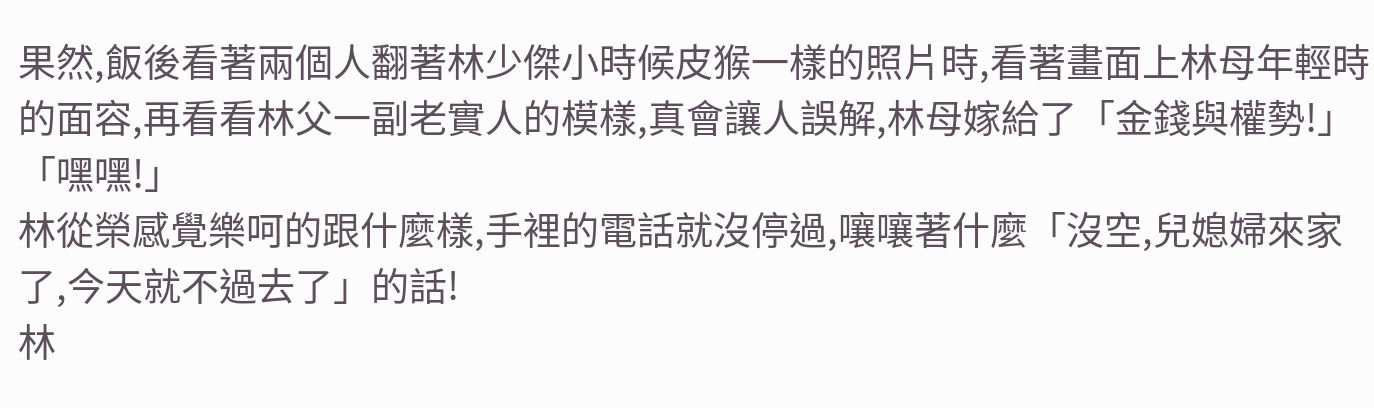果然,飯後看著兩個人翻著林少傑小時候皮猴一樣的照片時,看著畫面上林母年輕時的面容,再看看林父一副老實人的模樣,真會讓人誤解,林母嫁給了「金錢與權勢!」
「嘿嘿!」
林從榮感覺樂呵的跟什麼樣,手裡的電話就沒停過,嚷嚷著什麼「沒空,兒媳婦來家了,今天就不過去了」的話!
林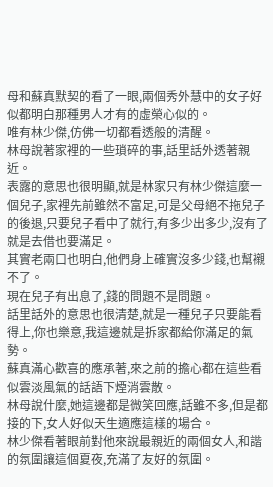母和蘇真默契的看了一眼,兩個秀外慧中的女子好似都明白那種男人才有的虛榮心似的。
唯有林少傑,仿佛一切都看透般的清醒。
林母說著家裡的一些瑣碎的事,話里話外透著親近。
表露的意思也很明顯,就是林家只有林少傑這麼一個兒子,家裡先前雖然不富足,可是父母絕不拖兒子的後退,只要兒子看中了就行,有多少出多少,沒有了就是去借也要滿足。
其實老兩口也明白,他們身上確實沒多少錢,也幫襯不了。
現在兒子有出息了,錢的問題不是問題。
話里話外的意思也很清楚,就是一種兒子只要能看得上,你也樂意,我這邊就是拆家都給你滿足的氣勢。
蘇真滿心歡喜的應承著,來之前的擔心都在這些看似雲淡風氣的話語下煙消雲散。
林母說什麼,她這邊都是微笑回應,話雖不多,但是都接的下,女人好似天生適應這樣的場合。
林少傑看著眼前對他來說最親近的兩個女人,和諧的氛圍讓這個夏夜,充滿了友好的氛圍。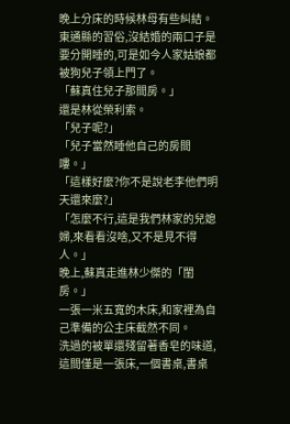晚上分床的時候林母有些糾結。
東通縣的習俗,沒結婚的兩口子是要分開睡的,可是如今人家姑娘都被狗兒子領上門了。
「蘇真住兒子那間房。」
還是林從榮利索。
「兒子呢?」
「兒子當然睡他自己的房間嘍。」
「這樣好麼?你不是說老李他們明天還來麼?」
「怎麼不行,這是我們林家的兒媳婦,來看看沒啥,又不是見不得人。」
晚上,蘇真走進林少傑的「閨房。」
一張一米五寬的木床,和家裡為自己準備的公主床截然不同。
洗過的被單還殘留著香皂的味道,這間僅是一張床,一個書桌,書桌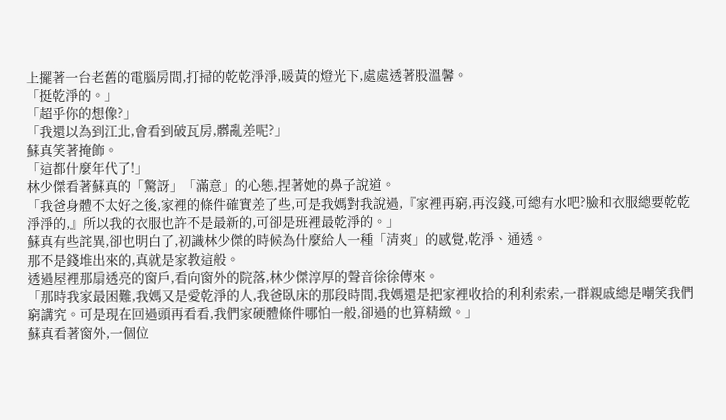上擺著一台老舊的電腦房間,打掃的乾乾淨淨,暖黃的燈光下,處處透著股溫馨。
「挺乾淨的。」
「超乎你的想像?」
「我還以為到江北,會看到破瓦房,髒亂差呢?」
蘇真笑著掩飾。
「這都什麼年代了!」
林少傑看著蘇真的「驚訝」「滿意」的心態,捏著她的鼻子說道。
「我爸身體不太好之後,家裡的條件確實差了些,可是我媽對我說過,『家裡再窮,再沒錢,可總有水吧?臉和衣服總要乾乾淨淨的,』所以我的衣服也許不是最新的,可卻是班裡最乾淨的。」
蘇真有些詫異,卻也明白了,初識林少傑的時候為什麼給人一種「清爽」的感覺,乾淨、通透。
那不是錢堆出來的,真就是家教這般。
透過屋裡那扇透亮的窗戶,看向窗外的院落,林少傑淳厚的聲音徐徐傳來。
「那時我家最困難,我媽又是愛乾淨的人,我爸臥床的那段時間,我媽還是把家裡收拾的利利索索,一群親戚總是嘲笑我們窮講究。可是現在回過頭再看看,我們家硬體條件哪怕一般,卻過的也算精緻。」
蘇真看著窗外,一個位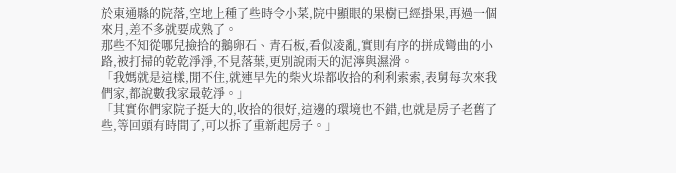於東通縣的院落,空地上種了些時令小菜,院中顯眼的果樹已經掛果,再過一個來月,差不多就要成熟了。
那些不知從哪兒撿拾的鵝卵石、青石板,看似凌亂,實則有序的拼成彎曲的小路,被打掃的乾乾淨淨,不見落葉,更別說雨天的泥濘與濕滑。
「我媽就是這樣,閒不住,就連早先的柴火垛都收拾的利利索索,表舅每次來我們家,都說數我家最乾淨。」
「其實你們家院子挺大的,收拾的很好,這邊的環境也不錯,也就是房子老舊了些,等回頭有時間了,可以拆了重新起房子。」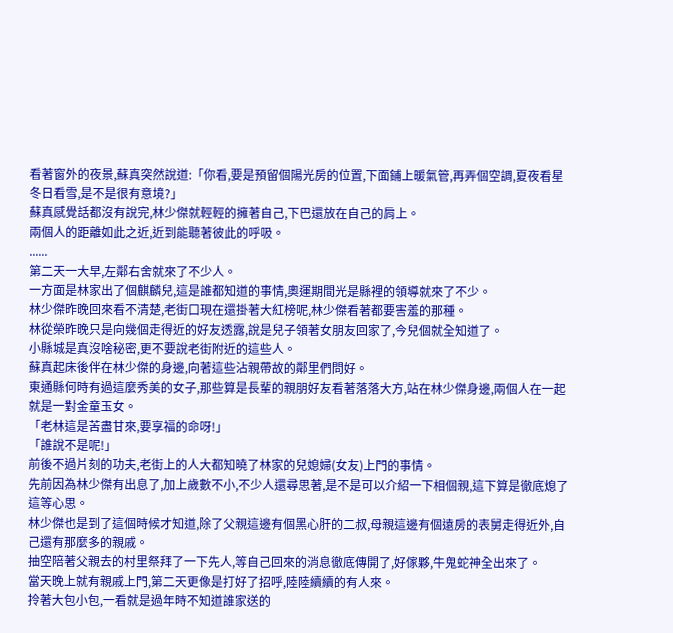看著窗外的夜景,蘇真突然說道:「你看,要是預留個陽光房的位置,下面鋪上暖氣管,再弄個空調,夏夜看星冬日看雪,是不是很有意境?」
蘇真感覺話都沒有說完,林少傑就輕輕的擁著自己,下巴還放在自己的肩上。
兩個人的距離如此之近,近到能聽著彼此的呼吸。
......
第二天一大早,左鄰右舍就來了不少人。
一方面是林家出了個麒麟兒,這是誰都知道的事情,奧運期間光是縣裡的領導就來了不少。
林少傑昨晚回來看不清楚,老街口現在還掛著大紅榜呢,林少傑看著都要害羞的那種。
林從榮昨晚只是向幾個走得近的好友透露,說是兒子領著女朋友回家了,今兒個就全知道了。
小縣城是真沒啥秘密,更不要說老街附近的這些人。
蘇真起床後伴在林少傑的身邊,向著這些沾親帶故的鄰里們問好。
東通縣何時有過這麼秀美的女子,那些算是長輩的親朋好友看著落落大方,站在林少傑身邊,兩個人在一起就是一對金童玉女。
「老林這是苦盡甘來,要享福的命呀!」
「誰說不是呢!」
前後不過片刻的功夫,老街上的人大都知曉了林家的兒媳婦(女友)上門的事情。
先前因為林少傑有出息了,加上歲數不小,不少人還尋思著,是不是可以介紹一下相個親,這下算是徹底熄了這等心思。
林少傑也是到了這個時候才知道,除了父親這邊有個黑心肝的二叔,母親這邊有個遠房的表舅走得近外,自己還有那麼多的親戚。
抽空陪著父親去的村里祭拜了一下先人,等自己回來的消息徹底傳開了,好傢夥,牛鬼蛇神全出來了。
當天晚上就有親戚上門,第二天更像是打好了招呼,陸陸續續的有人來。
拎著大包小包,一看就是過年時不知道誰家送的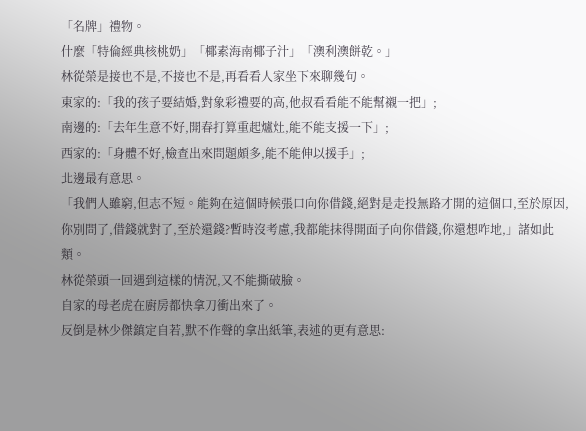「名牌」禮物。
什麼「特倫經典核桃奶」「椰素海南椰子汁」「澳利澳餅乾。」
林從榮是接也不是,不接也不是,再看看人家坐下來聊幾句。
東家的:「我的孩子要結婚,對象彩禮要的高,他叔看看能不能幫襯一把」;
南邊的:「去年生意不好,開春打算重起爐灶,能不能支援一下」;
西家的:「身體不好,檢查出來問題頗多,能不能伸以援手」;
北邊最有意思。
「我們人雖窮,但志不短。能夠在這個時候張口向你借錢,絕對是走投無路才開的這個口,至於原因,你別問了,借錢就對了,至於還錢?暫時沒考慮,我都能抹得開面子向你借錢,你還想咋地,」諸如此類。
林從榮頭一回遇到這樣的情況,又不能撕破臉。
自家的母老虎在廚房都快拿刀衝出來了。
反倒是林少傑鎮定自若,默不作聲的拿出紙筆,表述的更有意思: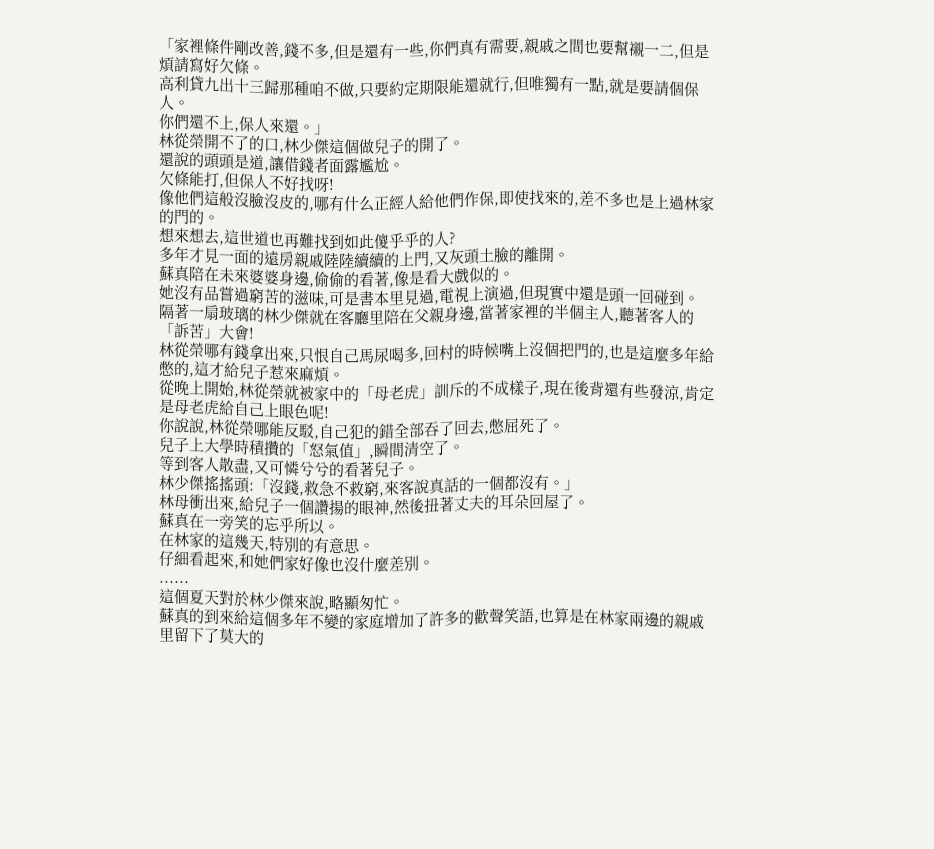「家裡條件剛改善,錢不多,但是還有一些,你們真有需要,親戚之間也要幫襯一二,但是煩請寫好欠條。
高利貸九出十三歸那種咱不做,只要約定期限能還就行,但唯獨有一點,就是要請個保人。
你們還不上,保人來還。」
林從榮開不了的口,林少傑這個做兒子的開了。
還說的頭頭是道,讓借錢者面露尷尬。
欠條能打,但保人不好找呀!
像他們這般沒臉沒皮的,哪有什么正經人給他們作保,即使找來的,差不多也是上過林家的門的。
想來想去,這世道也再難找到如此傻乎乎的人?
多年才見一面的遠房親戚陸陸續續的上門,又灰頭土臉的離開。
蘇真陪在未來婆婆身邊,偷偷的看著,像是看大戲似的。
她沒有品嘗過窮苦的滋味,可是書本里見過,電視上演過,但現實中還是頭一回碰到。
隔著一扇玻璃的林少傑就在客廳里陪在父親身邊,當著家裡的半個主人,聽著客人的「訴苦」大會!
林從榮哪有錢拿出來,只恨自己馬尿喝多,回村的時候嘴上沒個把門的,也是這麼多年給憋的,這才給兒子惹來麻煩。
從晚上開始,林從榮就被家中的「母老虎」訓斥的不成樣子,現在後背還有些發涼,肯定是母老虎給自己上眼色呢!
你說說,林從榮哪能反駁,自己犯的錯全部吞了回去,憋屈死了。
兒子上大學時積攢的「怒氣值」,瞬間清空了。
等到客人散盡,又可憐兮兮的看著兒子。
林少傑搖搖頭:「沒錢,救急不救窮,來客說真話的一個都沒有。」
林母衝出來,給兒子一個讚揚的眼神,然後扭著丈夫的耳朵回屋了。
蘇真在一旁笑的忘乎所以。
在林家的這幾天,特別的有意思。
仔細看起來,和她們家好像也沒什麼差別。
......
這個夏天對於林少傑來說,略顯匆忙。
蘇真的到來給這個多年不變的家庭增加了許多的歡聲笑語,也算是在林家兩邊的親戚里留下了莫大的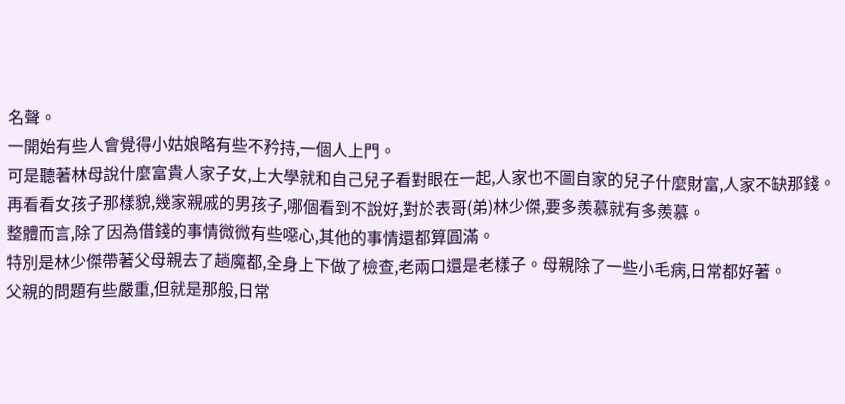名聲。
一開始有些人會覺得小姑娘略有些不矜持,一個人上門。
可是聽著林母說什麼富貴人家子女,上大學就和自己兒子看對眼在一起,人家也不圖自家的兒子什麼財富,人家不缺那錢。
再看看女孩子那樣貌,幾家親戚的男孩子,哪個看到不說好,對於表哥(弟)林少傑,要多羨慕就有多羨慕。
整體而言,除了因為借錢的事情微微有些噁心,其他的事情還都算圓滿。
特別是林少傑帶著父母親去了趟魔都,全身上下做了檢查,老兩口還是老樣子。母親除了一些小毛病,日常都好著。
父親的問題有些嚴重,但就是那般,日常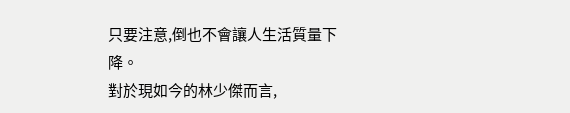只要注意,倒也不會讓人生活質量下降。
對於現如今的林少傑而言,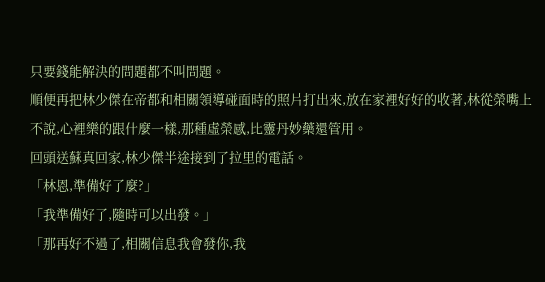只要錢能解決的問題都不叫問題。
順便再把林少傑在帝都和相關領導碰面時的照片打出來,放在家裡好好的收著,林從榮嘴上不說,心裡樂的跟什麼一樣,那種虛榮感,比靈丹妙藥還管用。
回頭送蘇真回家,林少傑半途接到了拉里的電話。
「林恩,準備好了麼?」
「我準備好了,隨時可以出發。」
「那再好不過了,相關信息我會發你,我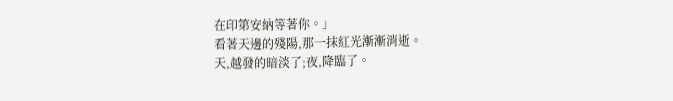在印第安納等著你。」
看著天邊的殘陽,那一抹紅光漸漸消逝。
天,越發的暗淡了;夜,降臨了。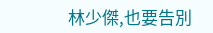林少傑,也要告別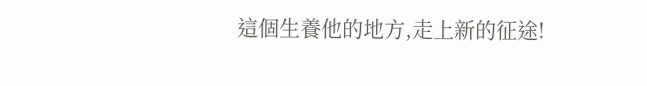這個生養他的地方,走上新的征途!